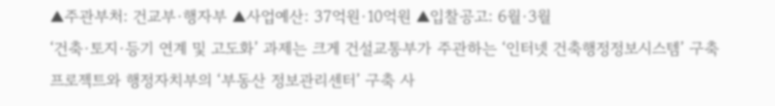▲주관부처: 건교부·행자부 ▲사업예산: 37억원·10억원 ▲입찰공고: 6월·3월
‘건축·토지·등기 연계 및 고도화’ 과제는 크게 건설교통부가 주관하는 ‘인터넷 건축행정정보시스템’ 구축 프로젝트와 행정자치부의 ‘부동산 정보관리센터’ 구축 사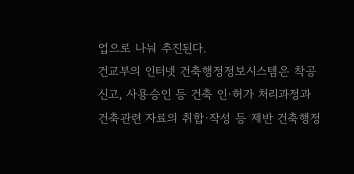업으로 나눠 추진된다.
건교부의 인터넷 건축행정정보시스템은 착공신고, 사용승인 등 건축 인·허가 처리과정과 건축관련 자료의 취합·작성 등 제반 건축행정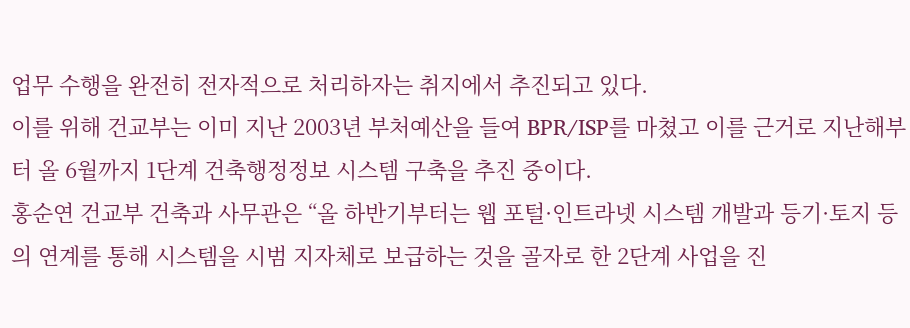업무 수행을 완전히 전자적으로 처리하자는 취지에서 추진되고 있다.
이를 위해 건교부는 이미 지난 2003년 부처예산을 들여 BPR/ISP를 마쳤고 이를 근거로 지난해부터 올 6월까지 1단계 건축행정정보 시스템 구축을 추진 중이다.
홍순연 건교부 건축과 사무관은 “올 하반기부터는 웹 포털·인트라넷 시스템 개발과 등기·토지 등의 연계를 통해 시스템을 시범 지자체로 보급하는 것을 골자로 한 2단계 사업을 진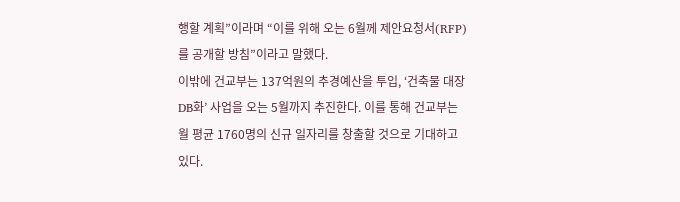행할 계획”이라며 “이를 위해 오는 6월께 제안요청서(RFP)를 공개할 방침”이라고 말했다.
이밖에 건교부는 137억원의 추경예산을 투입, ‘건축물 대장 DB화’ 사업을 오는 5월까지 추진한다. 이를 통해 건교부는 월 평균 1760명의 신규 일자리를 창출할 것으로 기대하고 있다.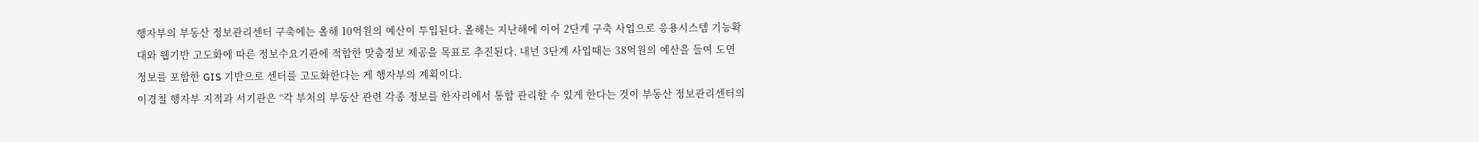행자부의 부동산 정보관리센터 구축에는 올해 10억원의 예산이 투입된다. 올해는 지난해에 이어 2단계 구축 사업으로 응용시스템 기능확대와 웹기반 고도화에 따른 정보수요기관에 적합한 맞춤정보 제공을 목표로 추진된다. 내년 3단계 사업때는 38억원의 예산을 들여 도면정보를 포함한 GIS 기반으로 센터를 고도화한다는 게 행자부의 계획이다.
이경철 행자부 지적과 서기관은 “각 부처의 부동산 관련 각종 정보를 한자리에서 통합 관리할 수 있게 한다는 것이 부동산 정보관리센터의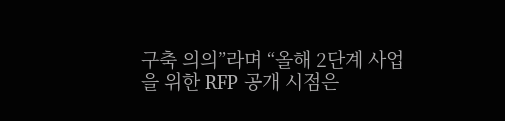구축 의의”라며 “올해 2단계 사업을 위한 RFP 공개 시점은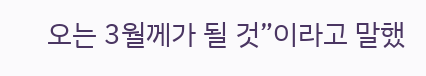오는 3월께가 될 것”이라고 말했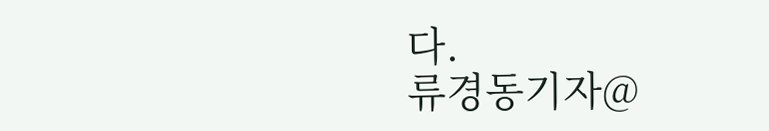다.
류경동기자@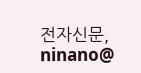전자신문, ninano@